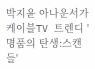박지윤 아나운서가 케이블TV 트렌디 '명품의 탄생:스캔들'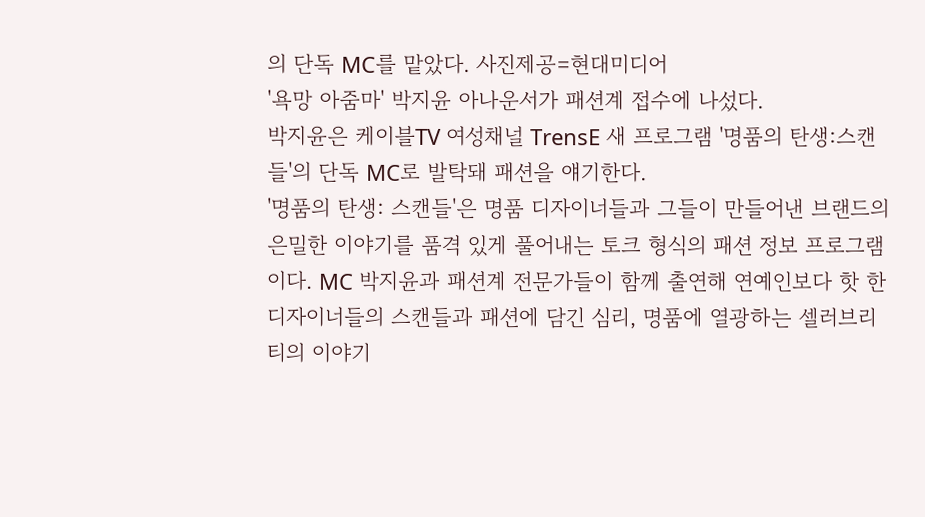의 단독 MC를 맡았다. 사진제공=현대미디어
'욕망 아줌마' 박지윤 아나운서가 패션계 접수에 나섰다.
박지윤은 케이블TV 여성채널 TrensE 새 프로그램 '명품의 탄생:스캔들'의 단독 MC로 발탁돼 패션을 얘기한다.
'명품의 탄생: 스캔들'은 명품 디자이너들과 그들이 만들어낸 브랜드의 은밀한 이야기를 품격 있게 풀어내는 토크 형식의 패션 정보 프로그램이다. MC 박지윤과 패션계 전문가들이 함께 출연해 연예인보다 핫 한 디자이너들의 스캔들과 패션에 담긴 심리, 명품에 열광하는 셀러브리티의 이야기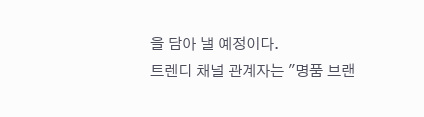을 담아 낼 예정이다.
트렌디 채널 관계자는 "명품 브랜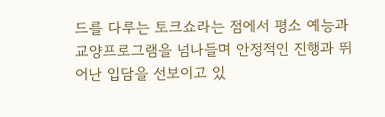드를 다루는 토크쇼라는 점에서 평소 예능과 교양프로그램을 넘나들며 안정적인 진행과 뛰어난 입담을 선보이고 있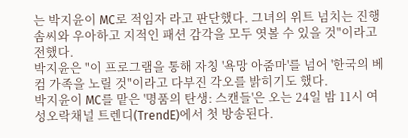는 박지윤이 MC로 적임자 라고 판단했다. 그녀의 위트 넘치는 진행 솜씨와 우아하고 지적인 패션 감각을 모두 엿볼 수 있을 것"이라고 전했다.
박지윤은 "이 프로그램을 통해 자칭 '욕망 아줌마'를 넘어 '한국의 베컴 가족을 노릴 것"이라고 다부진 각오를 밝히기도 했다.
박지윤이 MC를 맡은 '명품의 탄생: 스캔들'은 오는 24일 밤 11시 여성오락채널 트렌디(TrendE)에서 첫 방송된다.